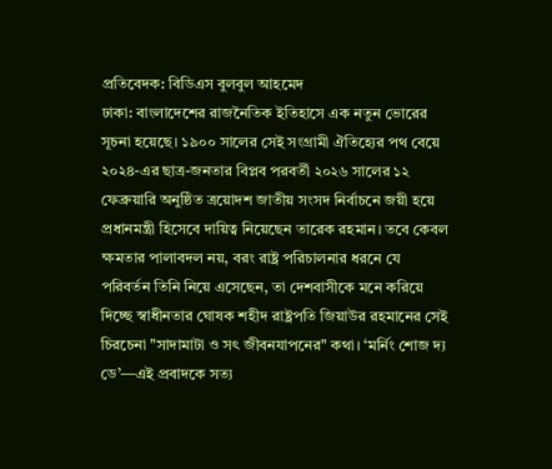প্রতিবেদক: বিডিএস বুলবুল আহমেদ
ঢাকা: বাংলাদেশের রাজনৈতিক ইতিহাসে এক নতুন ভোরের সূচনা হয়েছে। ১৯০০ সালের সেই সংগ্রামী ঐতিহ্যের পথ বেয়ে ২০২৪-এর ছাত্র-জনতার বিপ্লব পরবর্তী ২০২৬ সালের ১২ ফেব্রুয়ারি অনুষ্ঠিত ত্রয়োদশ জাতীয় সংসদ নির্বাচনে জয়ী হয়ে প্রধানমন্ত্রী হিসেবে দায়িত্ব নিয়েছেন তারেক রহমান। তবে কেবল ক্ষমতার পালাবদল নয়, বরং রাষ্ট্র পরিচালনার ধরনে যে পরিবর্তন তিনি নিয়ে এসেছেন, তা দেশবাসীকে মনে করিয়ে দিচ্ছে স্বাধীনতার ঘোষক শহীদ রাষ্ট্রপতি জিয়াউর রহমানের সেই চিরচেনা "সাদামাটা ও সৎ জীবনযাপনের" কথা। ‘মর্নিং শোজ দ্য ডে’—এই প্রবাদকে সত্য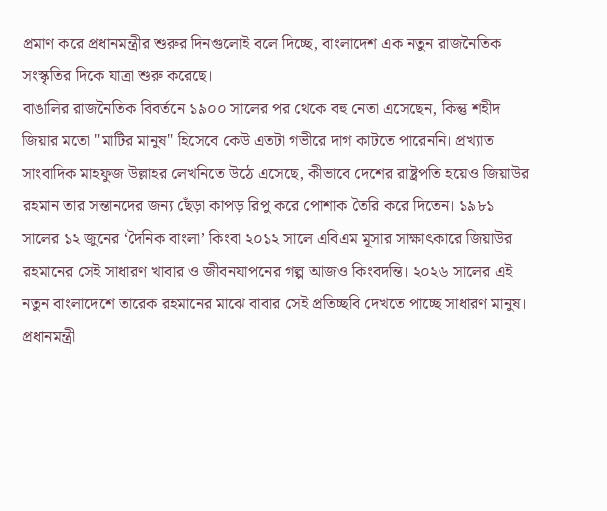প্রমাণ করে প্রধানমন্ত্রীর শুরুর দিনগুলোই বলে দিচ্ছে, বাংলাদেশ এক নতুন রাজনৈতিক সংস্কৃতির দিকে যাত্রা শুরু করেছে।
বাঙালির রাজনৈতিক বিবর্তনে ১৯০০ সালের পর থেকে বহু নেতা এসেছেন, কিন্তু শহীদ জিয়ার মতো "মাটির মানুষ" হিসেবে কেউ এতটা গভীরে দাগ কাটতে পারেননি। প্রখ্যাত সাংবাদিক মাহফুজ উল্লাহর লেখনিতে উঠে এসেছে, কীভাবে দেশের রাষ্ট্রপতি হয়েও জিয়াউর রহমান তার সন্তানদের জন্য ছেঁড়া কাপড় রিপু করে পোশাক তৈরি করে দিতেন। ১৯৮১ সালের ১২ জুনের ‘দৈনিক বাংলা’ কিংবা ২০১২ সালে এবিএম মূসার সাক্ষাৎকারে জিয়াউর রহমানের সেই সাধারণ খাবার ও জীবনযাপনের গল্প আজও কিংবদন্তি। ২০২৬ সালের এই নতুন বাংলাদেশে তারেক রহমানের মাঝে বাবার সেই প্রতিচ্ছবি দেখতে পাচ্ছে সাধারণ মানুষ।
প্রধানমন্ত্রী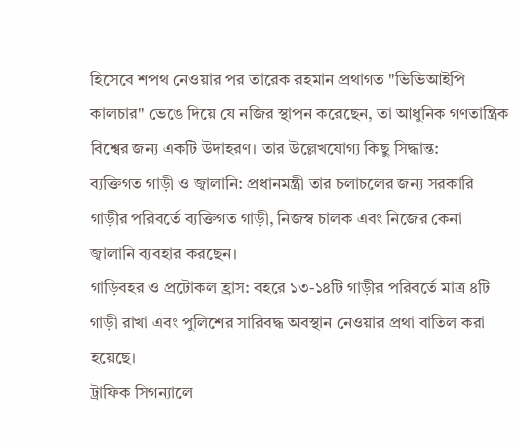হিসেবে শপথ নেওয়ার পর তারেক রহমান প্রথাগত "ভিভিআইপি কালচার" ভেঙে দিয়ে যে নজির স্থাপন করেছেন, তা আধুনিক গণতান্ত্রিক বিশ্বের জন্য একটি উদাহরণ। তার উল্লেখযোগ্য কিছু সিদ্ধান্ত:
ব্যক্তিগত গাড়ী ও জ্বালানি: প্রধানমন্ত্রী তার চলাচলের জন্য সরকারি গাড়ীর পরিবর্তে ব্যক্তিগত গাড়ী, নিজস্ব চালক এবং নিজের কেনা জ্বালানি ব্যবহার করছেন।
গাড়িবহর ও প্রটোকল হ্রাস: বহরে ১৩-১৪টি গাড়ীর পরিবর্তে মাত্র ৪টি গাড়ী রাখা এবং পুলিশের সারিবদ্ধ অবস্থান নেওয়ার প্রথা বাতিল করা হয়েছে।
ট্রাফিক সিগন্যালে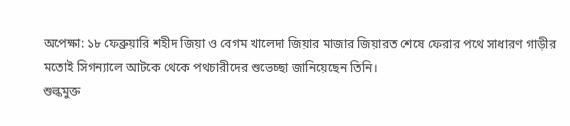অপেক্ষা: ১৮ ফেব্রুয়ারি শহীদ জিয়া ও বেগম খালেদা জিয়ার মাজার জিয়ারত শেষে ফেরার পথে সাধারণ গাড়ীর মতোই সিগন্যালে আটকে থেকে পথচারীদের শুভেচ্ছা জানিয়েছেন তিনি।
শুল্কমুক্ত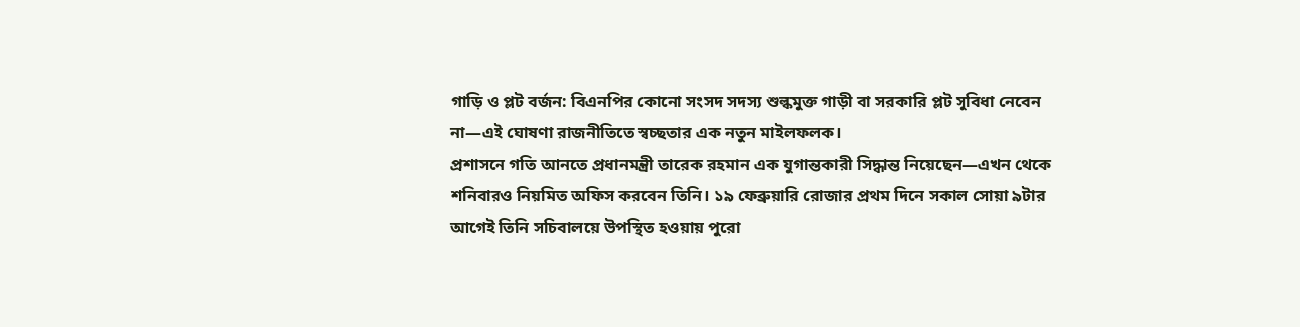গাড়ি ও প্লট বর্জন: বিএনপির কোনো সংসদ সদস্য শুল্কমুক্ত গাড়ী বা সরকারি প্লট সুবিধা নেবেন না—এই ঘোষণা রাজনীতিতে স্বচ্ছতার এক নতুন মাইলফলক।
প্রশাসনে গতি আনতে প্রধানমন্ত্রী তারেক রহমান এক যুগান্তকারী সিদ্ধান্ত নিয়েছেন—এখন থেকে শনিবারও নিয়মিত অফিস করবেন তিনি। ১৯ ফেব্রুয়ারি রোজার প্রথম দিনে সকাল সোয়া ৯টার আগেই তিনি সচিবালয়ে উপস্থিত হওয়ায় পুরো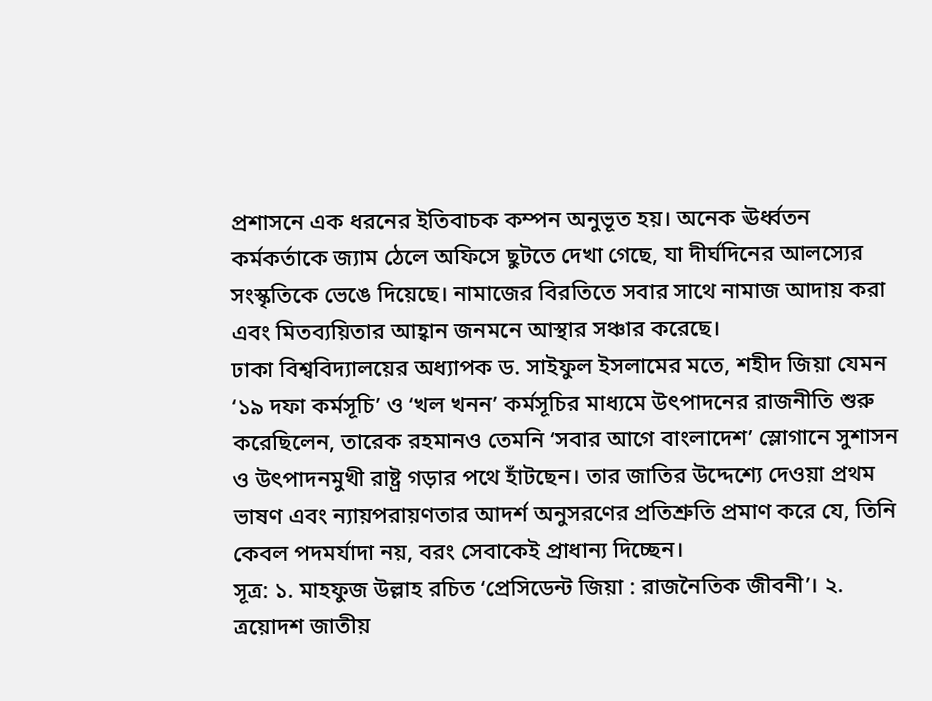প্রশাসনে এক ধরনের ইতিবাচক কম্পন অনুভূত হয়। অনেক ঊর্ধ্বতন কর্মকর্তাকে জ্যাম ঠেলে অফিসে ছুটতে দেখা গেছে, যা দীর্ঘদিনের আলস্যের সংস্কৃতিকে ভেঙে দিয়েছে। নামাজের বিরতিতে সবার সাথে নামাজ আদায় করা এবং মিতব্যয়িতার আহ্বান জনমনে আস্থার সঞ্চার করেছে।
ঢাকা বিশ্ববিদ্যালয়ের অধ্যাপক ড. সাইফুল ইসলামের মতে, শহীদ জিয়া যেমন ‘১৯ দফা কর্মসূচি’ ও ‘খল খনন’ কর্মসূচির মাধ্যমে উৎপাদনের রাজনীতি শুরু করেছিলেন, তারেক রহমানও তেমনি ‘সবার আগে বাংলাদেশ’ স্লোগানে সুশাসন ও উৎপাদনমুখী রাষ্ট্র গড়ার পথে হাঁটছেন। তার জাতির উদ্দেশ্যে দেওয়া প্রথম ভাষণ এবং ন্যায়পরায়ণতার আদর্শ অনুসরণের প্রতিশ্রুতি প্রমাণ করে যে, তিনি কেবল পদমর্যাদা নয়, বরং সেবাকেই প্রাধান্য দিচ্ছেন।
সূত্র: ১. মাহফুজ উল্লাহ রচিত ‘প্রেসিডেন্ট জিয়া : রাজনৈতিক জীবনী’। ২. ত্রয়োদশ জাতীয়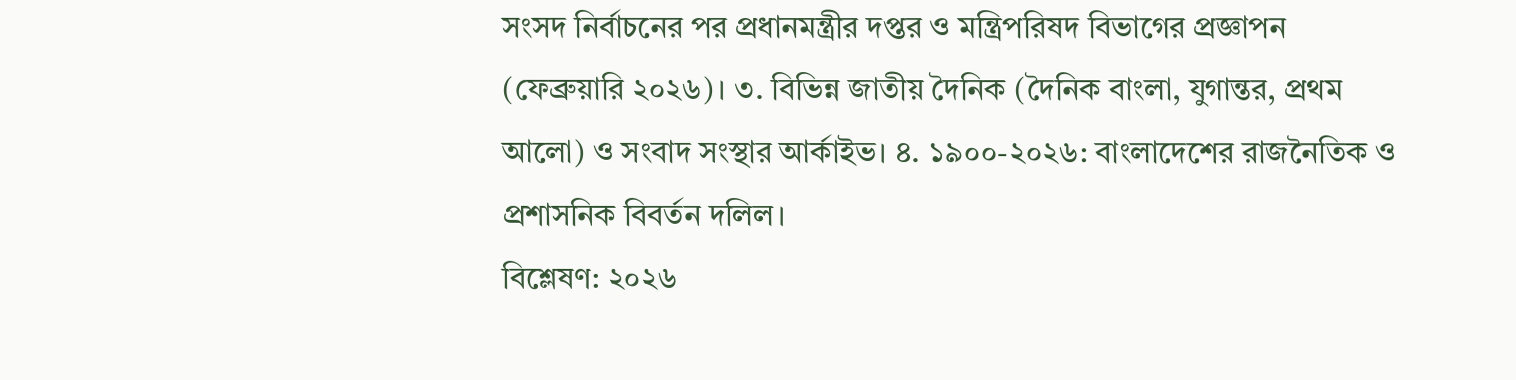সংসদ নির্বাচনের পর প্রধানমন্ত্রীর দপ্তর ও মন্ত্রিপরিষদ বিভাগের প্রজ্ঞাপন (ফেব্রুয়ারি ২০২৬)। ৩. বিভিন্ন জাতীয় দৈনিক (দৈনিক বাংলা, যুগান্তর, প্রথম আলো) ও সংবাদ সংস্থার আর্কাইভ। ৪. ১৯০০-২০২৬: বাংলাদেশের রাজনৈতিক ও প্রশাসনিক বিবর্তন দলিল।
বিশ্লেষণ: ২০২৬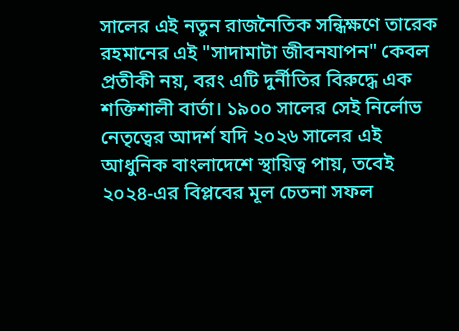সালের এই নতুন রাজনৈতিক সন্ধিক্ষণে তারেক রহমানের এই "সাদামাটা জীবনযাপন" কেবল প্রতীকী নয়, বরং এটি দুর্নীতির বিরুদ্ধে এক শক্তিশালী বার্তা। ১৯০০ সালের সেই নির্লোভ নেতৃত্বের আদর্শ যদি ২০২৬ সালের এই আধুনিক বাংলাদেশে স্থায়িত্ব পায়, তবেই ২০২৪-এর বিপ্লবের মূল চেতনা সফল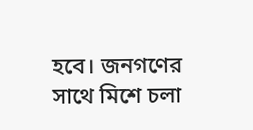হবে। জনগণের সাথে মিশে চলা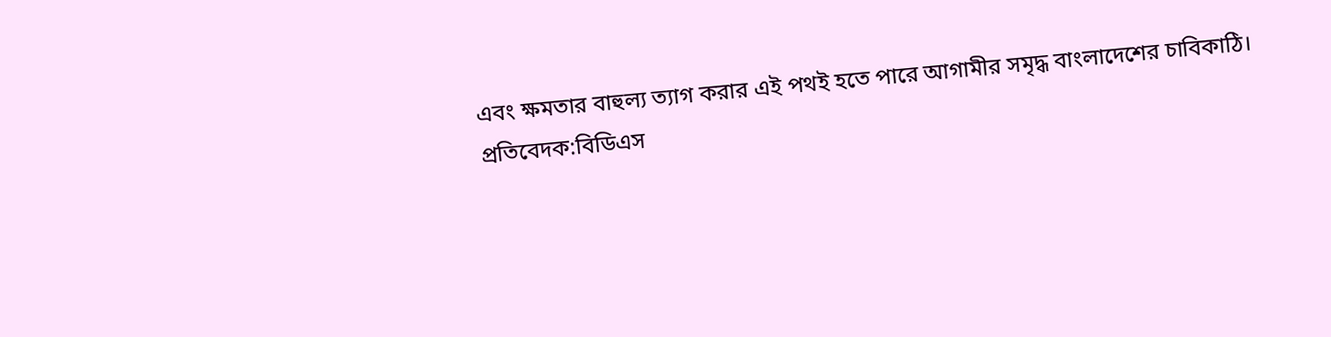এবং ক্ষমতার বাহুল্য ত্যাগ করার এই পথই হতে পারে আগামীর সমৃদ্ধ বাংলাদেশের চাবিকাঠি।
প্রতিবেদক:বিডিএস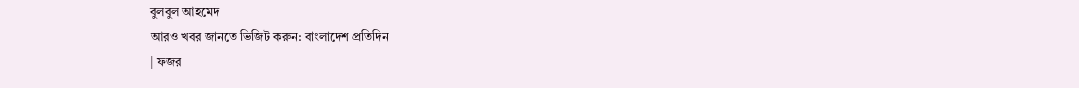বুলবুল আহমেদ
আরও খবর জানতে ভিজিট করুন: বাংলাদেশ প্রতিদিন
| ফজর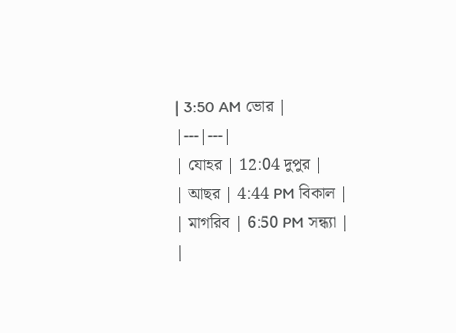| 3:50 AM ভোর |
|---|---|
| যোহর | 12:04 দুপুর |
| আছর | 4:44 PM বিকাল |
| মাগরিব | 6:50 PM সন্ধ্যা |
|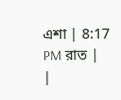এশা | 8:17 PM রাত |
|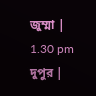জুম্মা | 1.30 pm দুপুর |